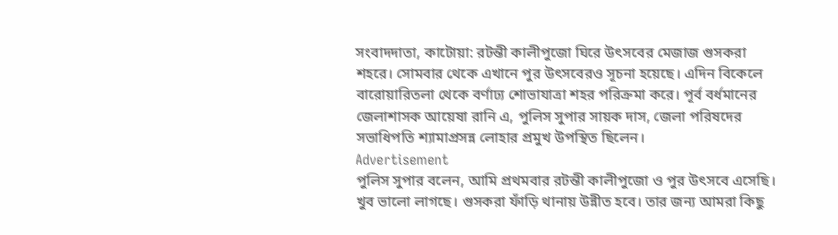সংবাদদাতা, কাটোয়া: রটন্তী কালীপুজো ঘিরে উৎসবের মেজাজ গুসকরা শহরে। সোমবার থেকে এখানে পুর উৎসবেরও সূচনা হয়েছে। এদিন বিকেলে বারোয়ারিতলা থেকে বর্ণাঢ্য শোভাযাত্রা শহর পরিক্রমা করে। পূর্ব বর্ধমানের জেলাশাসক আয়েষা রানি এ, পুলিস সুপার সায়ক দাস, জেলা পরিষদের সভাধিপতি শ্যামাপ্রসন্ন লোহার প্রমুখ উপস্থিত ছিলেন।
Advertisement
পুলিস সুপার বলেন, আমি প্রথমবার রটন্তী কালীপুজো ও পুর উৎসবে এসেছি। খুব ভালো লাগছে। গুসকরা ফাঁড়ি থানায় উন্নীত হবে। তার জন্য আমরা কিছু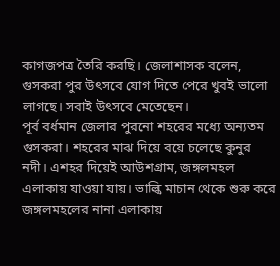কাগজপত্র তৈরি করছি। জেলাশাসক বলেন, গুসকরা পুর উৎসবে যোগ দিতে পেরে খুবই ভালো লাগছে। সবাই উৎসবে মেতেছেন।
পূর্ব বর্ধমান জেলার পুরনো শহরের মধ্যে অন্যতম গুসকরা। শহরের মাঝ দিয়ে বয়ে চলেছে কুনুর নদী। এশহর দিয়েই আউশগ্রাম, জঙ্গলমহল এলাকায় যাওয়া যায়। ভাল্কি মাচান থেকে শুরু করে জঙ্গলমহলের নানা এলাকায়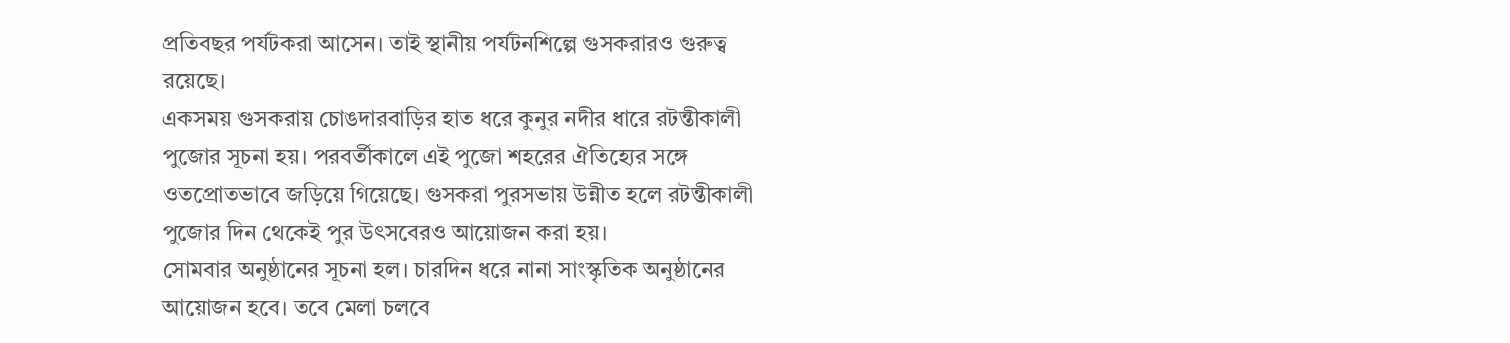প্রতিবছর পর্যটকরা আসেন। তাই স্থানীয় পর্যটনশিল্পে গুসকরারও গুরুত্ব রয়েছে।
একসময় গুসকরায় চোঙদারবাড়ির হাত ধরে কুনুর নদীর ধারে রটন্তীকালী পুজোর সূচনা হয়। পরবর্তীকালে এই পুজো শহরের ঐতিহ্যের সঙ্গে ওতপ্রোতভাবে জড়িয়ে গিয়েছে। গুসকরা পুরসভায় উন্নীত হলে রটন্তীকালী পুজোর দিন থেকেই পুর উৎসবেরও আয়োজন করা হয়।
সোমবার অনুষ্ঠানের সূচনা হল। চারদিন ধরে নানা সাংস্কৃতিক অনুষ্ঠানের আয়োজন হবে। তবে মেলা চলবে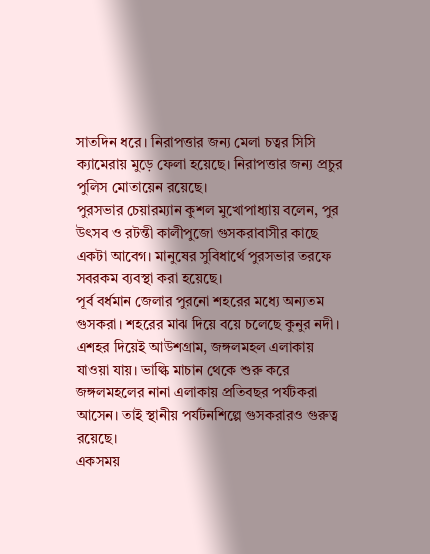সাতদিন ধরে। নিরাপত্তার জন্য মেলা চত্বর সিসি ক্যামেরায় মুড়ে ফেলা হয়েছে। নিরাপত্তার জন্য প্রচুর পুলিস মোতায়েন রয়েছে।
পুরসভার চেয়ারম্যান কুশল মুখোপাধ্যায় বলেন, পুর উৎসব ও রটন্তী কালীপুজো গুসকরাবাসীর কাছে একটা আবেগ। মানুষের সুবিধার্থে পুরসভার তরফে সবরকম ব্যবস্থা করা হয়েছে।
পূর্ব বর্ধমান জেলার পুরনো শহরের মধ্যে অন্যতম গুসকরা। শহরের মাঝ দিয়ে বয়ে চলেছে কুনুর নদী। এশহর দিয়েই আউশগ্রাম, জঙ্গলমহল এলাকায় যাওয়া যায়। ভাল্কি মাচান থেকে শুরু করে জঙ্গলমহলের নানা এলাকায় প্রতিবছর পর্যটকরা আসেন। তাই স্থানীয় পর্যটনশিল্পে গুসকরারও গুরুত্ব রয়েছে।
একসময়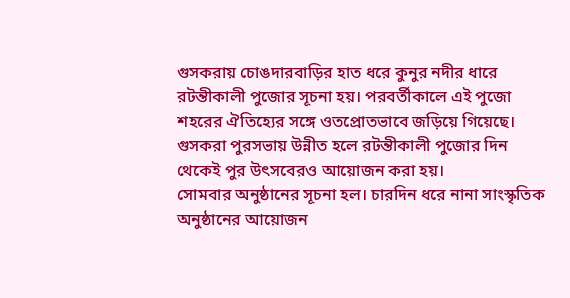গুসকরায় চোঙদারবাড়ির হাত ধরে কুনুর নদীর ধারে রটন্তীকালী পুজোর সূচনা হয়। পরবর্তীকালে এই পুজো শহরের ঐতিহ্যের সঙ্গে ওতপ্রোতভাবে জড়িয়ে গিয়েছে। গুসকরা পুরসভায় উন্নীত হলে রটন্তীকালী পুজোর দিন থেকেই পুর উৎসবেরও আয়োজন করা হয়।
সোমবার অনুষ্ঠানের সূচনা হল। চারদিন ধরে নানা সাংস্কৃতিক অনুষ্ঠানের আয়োজন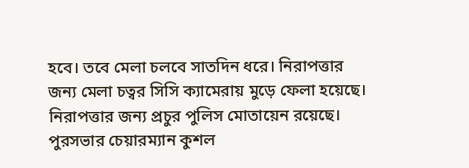হবে। তবে মেলা চলবে সাতদিন ধরে। নিরাপত্তার জন্য মেলা চত্বর সিসি ক্যামেরায় মুড়ে ফেলা হয়েছে। নিরাপত্তার জন্য প্রচুর পুলিস মোতায়েন রয়েছে।
পুরসভার চেয়ারম্যান কুশল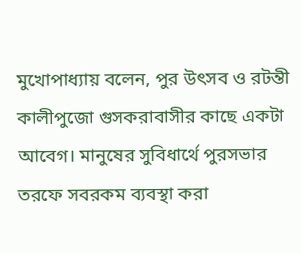মুখোপাধ্যায় বলেন, পুর উৎসব ও রটন্তী কালীপুজো গুসকরাবাসীর কাছে একটা আবেগ। মানুষের সুবিধার্থে পুরসভার তরফে সবরকম ব্যবস্থা করা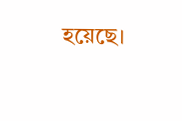হয়েছে।